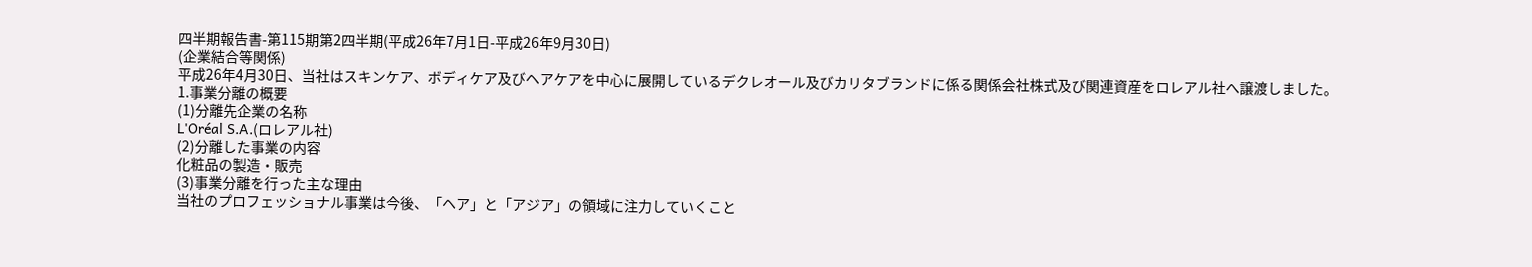四半期報告書-第115期第2四半期(平成26年7月1日-平成26年9月30日)
(企業結合等関係)
平成26年4月30日、当社はスキンケア、ボディケア及びヘアケアを中心に展開しているデクレオール及びカリタブランドに係る関係会社株式及び関連資産をロレアル社へ譲渡しました。
1.事業分離の概要
(1)分離先企業の名称
L'Oréal S.A.(ロレアル社)
(2)分離した事業の内容
化粧品の製造・販売
(3)事業分離を行った主な理由
当社のプロフェッショナル事業は今後、「ヘア」と「アジア」の領域に注力していくこと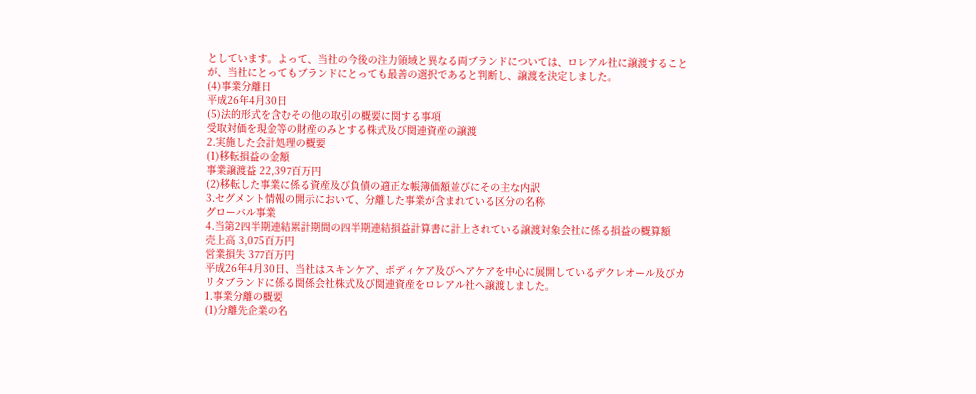としています。よって、当社の今後の注力領域と異なる両ブランドについては、ロレアル社に譲渡することが、当社にとってもブランドにとっても最善の選択であると判断し、譲渡を決定しました。
(4)事業分離日
平成26年4月30日
(5)法的形式を含むその他の取引の概要に関する事項
受取対価を現金等の財産のみとする株式及び関連資産の譲渡
2.実施した会計処理の概要
(1)移転損益の金額
事業譲渡益 22,397百万円
(2)移転した事業に係る資産及び負債の適正な帳簿価額並びにその主な内訳
3.セグメント情報の開示において、分離した事業が含まれている区分の名称
グローバル事業
4.当第2四半期連結累計期間の四半期連結損益計算書に計上されている譲渡対象会社に係る損益の概算額
売上高 3,075百万円
営業損失 377百万円
平成26年4月30日、当社はスキンケア、ボディケア及びヘアケアを中心に展開しているデクレオール及びカリタブランドに係る関係会社株式及び関連資産をロレアル社へ譲渡しました。
1.事業分離の概要
(1)分離先企業の名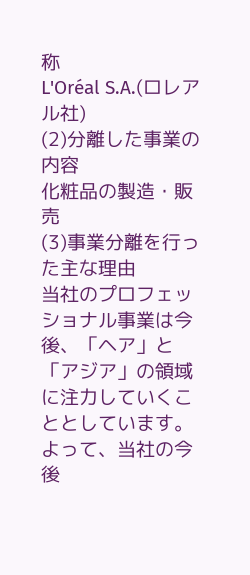称
L'Oréal S.A.(ロレアル社)
(2)分離した事業の内容
化粧品の製造・販売
(3)事業分離を行った主な理由
当社のプロフェッショナル事業は今後、「ヘア」と「アジア」の領域に注力していくこととしています。よって、当社の今後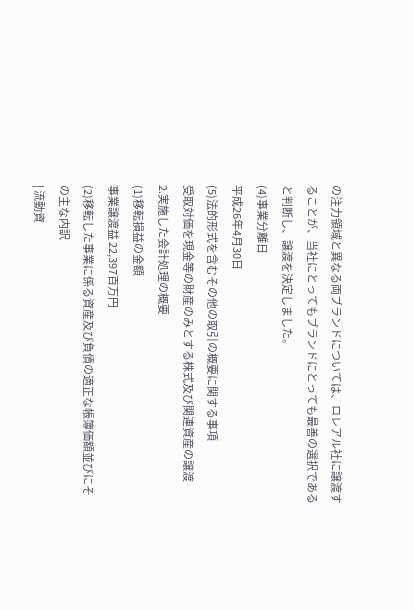の注力領域と異なる両ブランドについては、ロレアル社に譲渡することが、当社にとってもブランドにとっても最善の選択であると判断し、譲渡を決定しました。
(4)事業分離日
平成26年4月30日
(5)法的形式を含むその他の取引の概要に関する事項
受取対価を現金等の財産のみとする株式及び関連資産の譲渡
2.実施した会計処理の概要
(1)移転損益の金額
事業譲渡益 22,397百万円
(2)移転した事業に係る資産及び負債の適正な帳簿価額並びにその主な内訳
| 流動資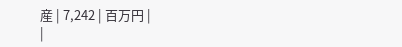産 | 7,242 | 百万円 |
|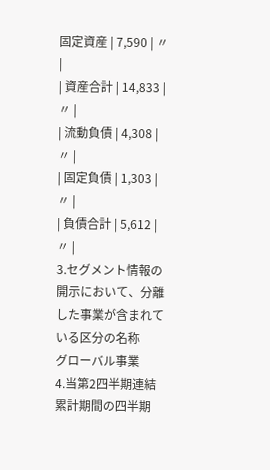固定資産 | 7,590 | 〃 |
| 資産合計 | 14,833 | 〃 |
| 流動負債 | 4,308 | 〃 |
| 固定負債 | 1,303 | 〃 |
| 負債合計 | 5,612 | 〃 |
3.セグメント情報の開示において、分離した事業が含まれている区分の名称
グローバル事業
4.当第2四半期連結累計期間の四半期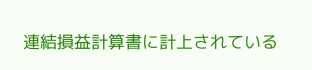連結損益計算書に計上されている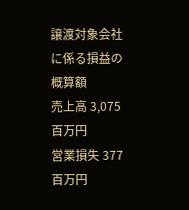譲渡対象会社に係る損益の概算額
売上高 3,075百万円
営業損失 377百万円